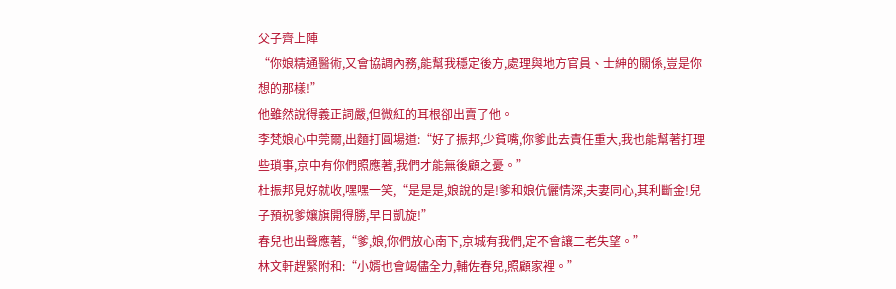父子齊上陣
“你娘精通醫術,又會協調內務,能幫我穩定後方,處理與地方官員、士紳的關係,豈是你想的那樣!”
他雖然說得義正詞嚴,但微紅的耳根卻出賣了他。
李梵娘心中莞爾,出麵打圓場道:“好了振邦,少貧嘴,你爹此去責任重大,我也能幫著打理些瑣事,京中有你們照應著,我們才能無後顧之憂。”
杜振邦見好就收,嘿嘿一笑,“是是是,娘說的是!爹和娘伉儷情深,夫妻同心,其利斷金!兒子預祝爹孃旗開得勝,早日凱旋!”
春兒也出聲應著,“爹,娘,你們放心南下,京城有我們,定不會讓二老失望。”
林文軒趕緊附和:“小婿也會竭儘全力,輔佐春兒,照顧家裡。”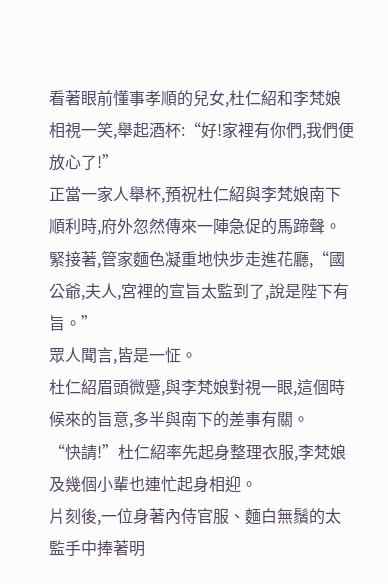看著眼前懂事孝順的兒女,杜仁紹和李梵娘相視一笑,舉起酒杯:“好!家裡有你們,我們便放心了!”
正當一家人舉杯,預祝杜仁紹與李梵娘南下順利時,府外忽然傳來一陣急促的馬蹄聲。
緊接著,管家麵色凝重地快步走進花廳,“國公爺,夫人,宮裡的宣旨太監到了,說是陛下有旨。”
眾人聞言,皆是一怔。
杜仁紹眉頭微蹙,與李梵娘對視一眼,這個時候來的旨意,多半與南下的差事有關。
“快請!”杜仁紹率先起身整理衣服,李梵娘及幾個小輩也連忙起身相迎。
片刻後,一位身著內侍官服、麵白無鬚的太監手中捧著明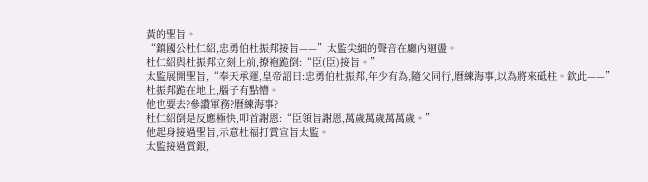黃的聖旨。
“鎮國公杜仁紹,忠勇伯杜振邦接旨——”太監尖細的聲音在廳內迴盪。
杜仁紹與杜振邦立刻上前,撩袍跪倒:“臣(臣)接旨。”
太監展開聖旨,“奉天承運,皇帝詔曰:忠勇伯杜振邦,年少有為,隨父同行,曆練海事,以為將來砥柱。欽此——”
杜振邦跪在地上,腦子有點懵。
他也要去?參讚軍務?曆練海事?
杜仁紹倒是反應極快,叩首謝恩:“臣領旨謝恩,萬歲萬歲萬萬歲。”
他起身接過聖旨,示意杜福打賞宣旨太監。
太監接過賞銀,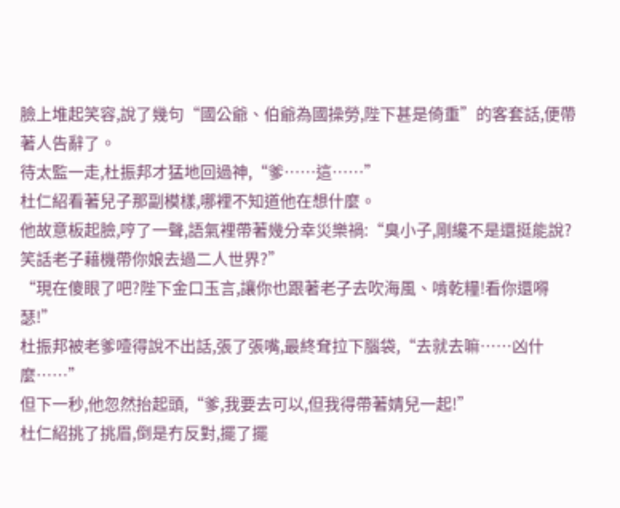臉上堆起笑容,說了幾句“國公爺、伯爺為國操勞,陛下甚是倚重”的客套話,便帶著人告辭了。
待太監一走,杜振邦才猛地回過神,“爹……這……”
杜仁紹看著兒子那副模樣,哪裡不知道他在想什麼。
他故意板起臉,哼了一聲,語氣裡帶著幾分幸災樂禍:“臭小子,剛纔不是還挺能說?笑話老子藉機帶你娘去過二人世界?”
“現在傻眼了吧?陛下金口玉言,讓你也跟著老子去吹海風、啃乾糧!看你還嘚瑟!”
杜振邦被老爹噎得說不出話,張了張嘴,最終耷拉下腦袋,“去就去嘛……凶什麼……”
但下一秒,他忽然抬起頭,“爹,我要去可以,但我得帶著婧兒一起!”
杜仁紹挑了挑眉,倒是冇反對,擺了擺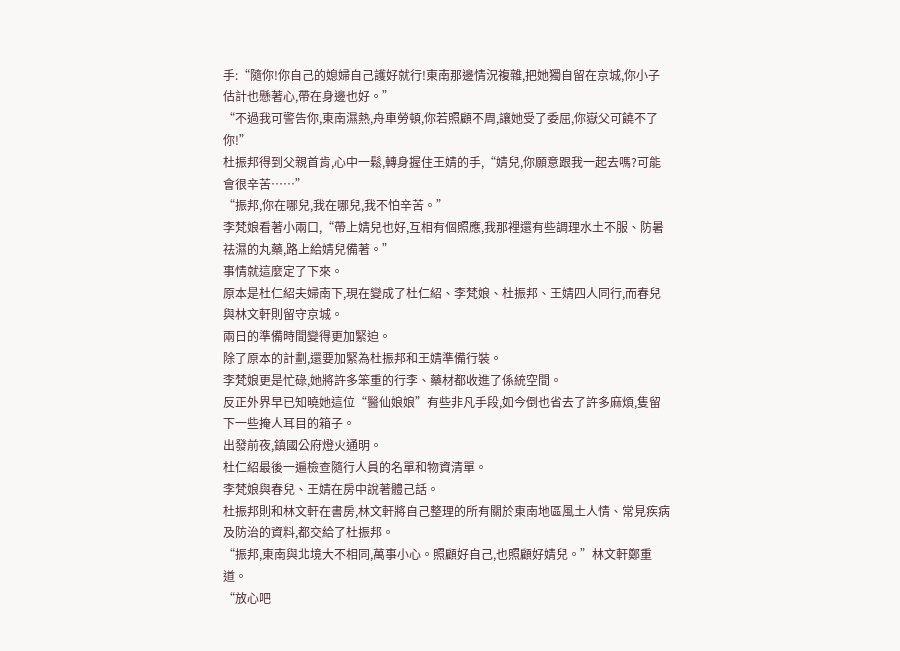手:“隨你!你自己的媳婦自己護好就行!東南那邊情況複雜,把她獨自留在京城,你小子估計也懸著心,帶在身邊也好。”
“不過我可警告你,東南濕熱,舟車勞頓,你若照顧不周,讓她受了委屈,你嶽父可饒不了你!”
杜振邦得到父親首肯,心中一鬆,轉身握住王婧的手,“婧兒,你願意跟我一起去嗎?可能會很辛苦……”
“振邦,你在哪兒,我在哪兒,我不怕辛苦。”
李梵娘看著小兩口,“帶上婧兒也好,互相有個照應,我那裡還有些調理水土不服、防暑祛濕的丸藥,路上給婧兒備著。”
事情就這麼定了下來。
原本是杜仁紹夫婦南下,現在變成了杜仁紹、李梵娘、杜振邦、王婧四人同行,而春兒與林文軒則留守京城。
兩日的準備時間變得更加緊迫。
除了原本的計劃,還要加緊為杜振邦和王婧準備行裝。
李梵娘更是忙碌,她將許多笨重的行李、藥材都收進了係統空間。
反正外界早已知曉她這位“醫仙娘娘”有些非凡手段,如今倒也省去了許多麻煩,隻留下一些掩人耳目的箱子。
出發前夜,鎮國公府燈火通明。
杜仁紹最後一遍檢查隨行人員的名單和物資清單。
李梵娘與春兒、王婧在房中說著體己話。
杜振邦則和林文軒在書房,林文軒將自己整理的所有關於東南地區風土人情、常見疾病及防治的資料,都交給了杜振邦。
“振邦,東南與北境大不相同,萬事小心。照顧好自己,也照顧好婧兒。”林文軒鄭重道。
“放心吧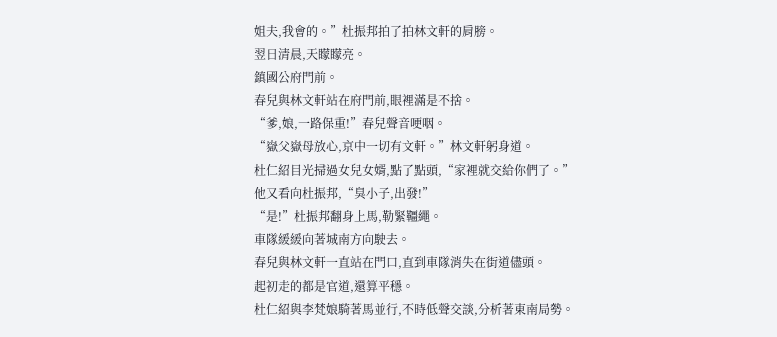姐夫,我會的。”杜振邦拍了拍林文軒的肩膀。
翌日清晨,天矇矇亮。
鎮國公府門前。
春兒與林文軒站在府門前,眼裡滿是不捨。
“爹,娘,一路保重!”春兒聲音哽咽。
“嶽父嶽母放心,京中一切有文軒。”林文軒躬身道。
杜仁紹目光掃過女兒女婿,點了點頭,“家裡就交給你們了。”
他又看向杜振邦,“臭小子,出發!”
“是!”杜振邦翻身上馬,勒緊韁繩。
車隊緩緩向著城南方向駛去。
春兒與林文軒一直站在門口,直到車隊消失在街道儘頭。
起初走的都是官道,還算平穩。
杜仁紹與李梵娘騎著馬並行,不時低聲交談,分析著東南局勢。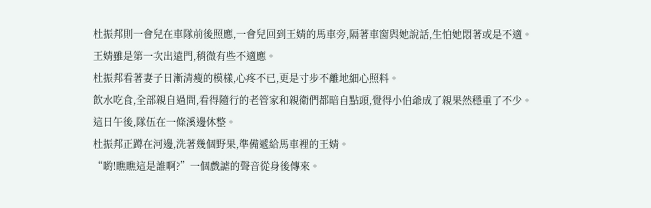杜振邦則一會兒在車隊前後照應,一會兒回到王婧的馬車旁,隔著車窗與她說話,生怕她悶著或是不適。
王婧雖是第一次出遠門,稍微有些不適應。
杜振邦看著妻子日漸清瘦的模樣,心疼不已,更是寸步不離地細心照料。
飲水吃食,全部親自過問,看得隨行的老管家和親衛們都暗自點頭,覺得小伯爺成了親果然穩重了不少。
這日午後,隊伍在一條溪邊休整。
杜振邦正蹲在河邊,洗著幾個野果,準備遞給馬車裡的王婧。
“喲!瞧瞧這是誰啊?”一個戲謔的聲音從身後傳來。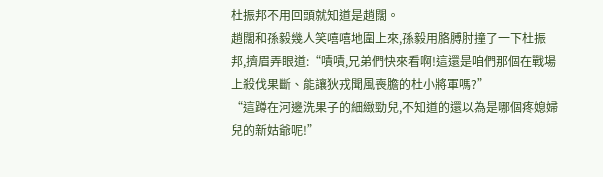杜振邦不用回頭就知道是趙闊。
趙闊和孫毅幾人笑嘻嘻地圍上來,孫毅用胳膊肘撞了一下杜振邦,擠眉弄眼道:“嘖嘖,兄弟們快來看啊!這還是咱們那個在戰場上殺伐果斷、能讓狄戎聞風喪膽的杜小將軍嗎?”
“這蹲在河邊洗果子的細緻勁兒,不知道的還以為是哪個疼媳婦兒的新姑爺呢!”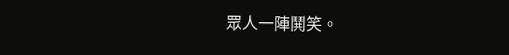眾人一陣鬨笑。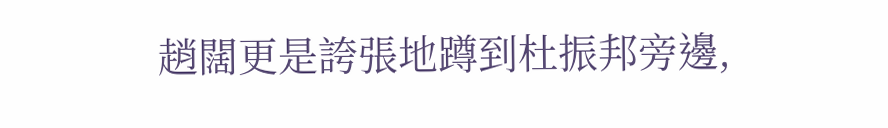趙闊更是誇張地蹲到杜振邦旁邊,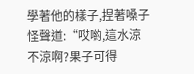學著他的樣子,捏著嗓子怪聲道:“哎喲,這水涼不涼啊?果子可得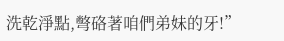洗乾淨點,彆硌著咱們弟妹的牙!”